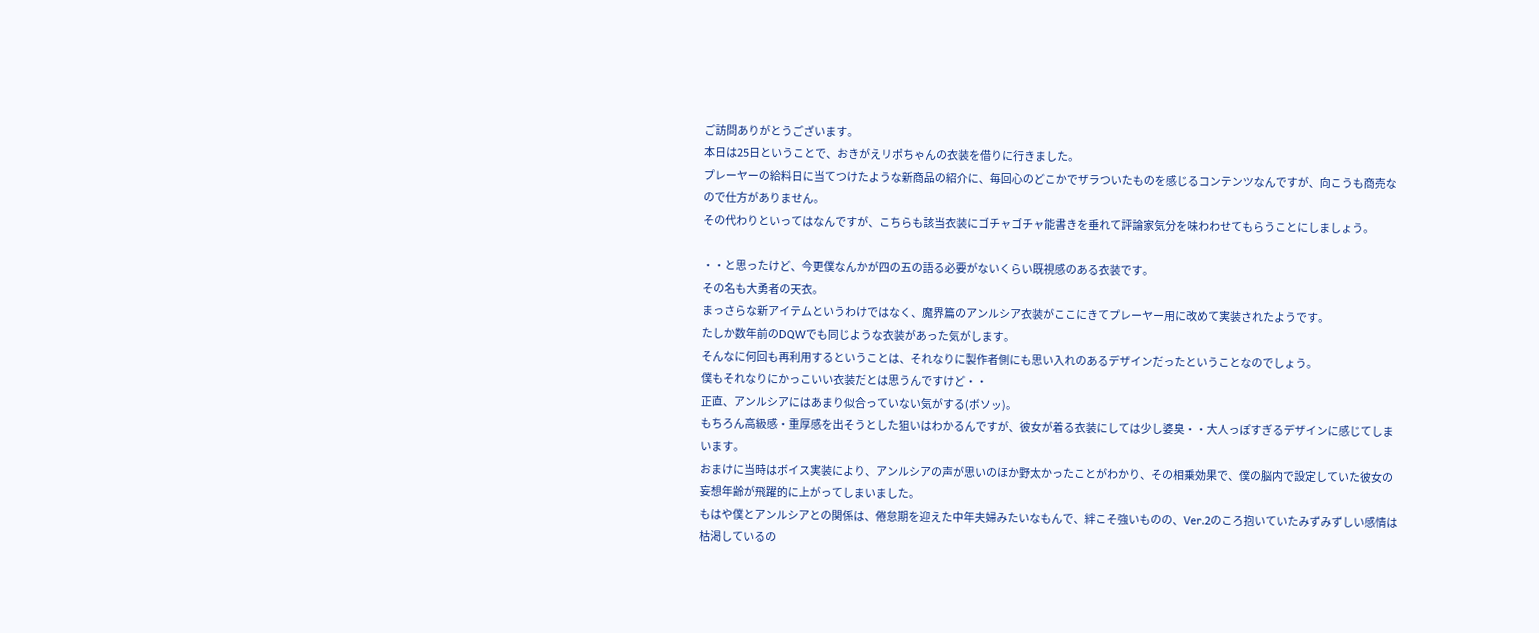ご訪問ありがとうございます。
本日は25日ということで、おきがえリポちゃんの衣装を借りに行きました。
プレーヤーの給料日に当てつけたような新商品の紹介に、毎回心のどこかでザラついたものを感じるコンテンツなんですが、向こうも商売なので仕方がありません。
その代わりといってはなんですが、こちらも該当衣装にゴチャゴチャ能書きを垂れて評論家気分を味わわせてもらうことにしましょう。

・・と思ったけど、今更僕なんかが四の五の語る必要がないくらい既視感のある衣装です。
その名も大勇者の天衣。
まっさらな新アイテムというわけではなく、魔界篇のアンルシア衣装がここにきてプレーヤー用に改めて実装されたようです。
たしか数年前のDQWでも同じような衣装があった気がします。
そんなに何回も再利用するということは、それなりに製作者側にも思い入れのあるデザインだったということなのでしょう。
僕もそれなりにかっこいい衣装だとは思うんですけど・・
正直、アンルシアにはあまり似合っていない気がする(ボソッ)。
もちろん高級感・重厚感を出そうとした狙いはわかるんですが、彼女が着る衣装にしては少し婆臭・・大人っぽすぎるデザインに感じてしまいます。
おまけに当時はボイス実装により、アンルシアの声が思いのほか野太かったことがわかり、その相乗効果で、僕の脳内で設定していた彼女の妄想年齢が飛躍的に上がってしまいました。
もはや僕とアンルシアとの関係は、倦怠期を迎えた中年夫婦みたいなもんで、絆こそ強いものの、Ver.2のころ抱いていたみずみずしい感情は枯渇しているの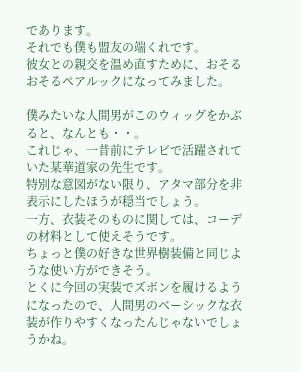であります。
それでも僕も盟友の端くれです。
彼女との親交を温め直すために、おそるおそるペアルックになってみました。

僕みたいな人間男がこのウィッグをかぶると、なんとも・・。
これじゃ、一昔前にテレビで活躍されていた某華道家の先生です。
特別な意図がない限り、アタマ部分を非表示にしたほうが穏当でしょう。
一方、衣装そのものに関しては、コーデの材料として使えそうです。
ちょっと僕の好きな世界樹装備と同じような使い方ができそう。
とくに今回の実装でズボンを履けるようになったので、人間男のベーシックな衣装が作りやすくなったんじゃないでしょうかね。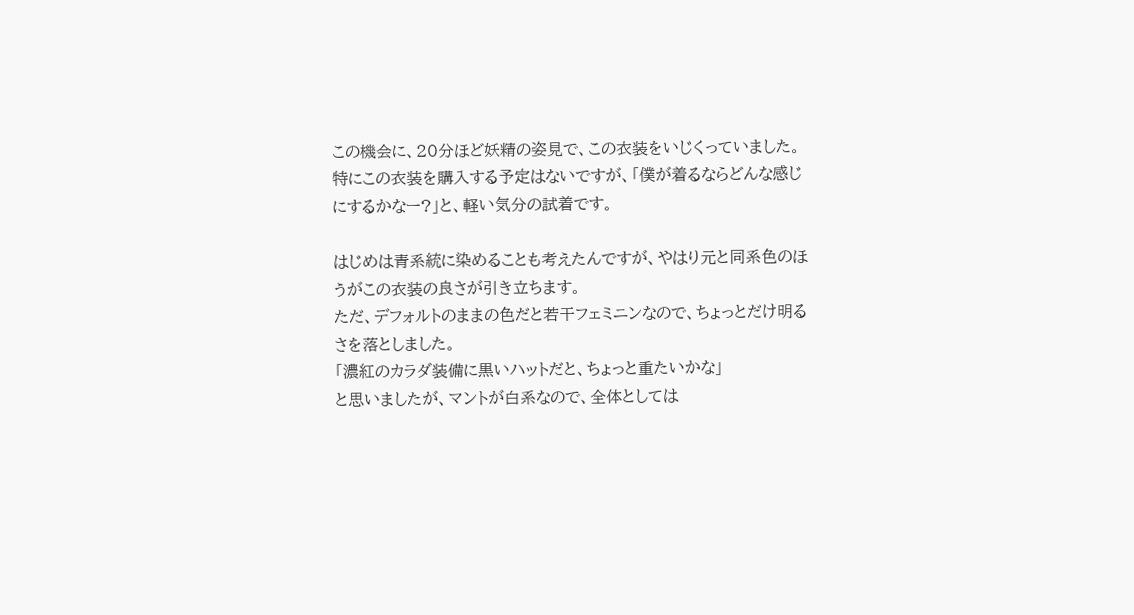この機会に、20分ほど妖精の姿見で、この衣装をいじくっていました。
特にこの衣装を購入する予定はないですが、「僕が着るならどんな感じにするかなー?」と、軽い気分の試着です。

はじめは青系統に染めることも考えたんですが、やはり元と同系色のほうがこの衣装の良さが引き立ちます。
ただ、デフォルトのままの色だと若干フェミニンなので、ちょっとだけ明るさを落としました。
「濃紅のカラダ装備に黒いハットだと、ちょっと重たいかな」
と思いましたが、マントが白系なので、全体としては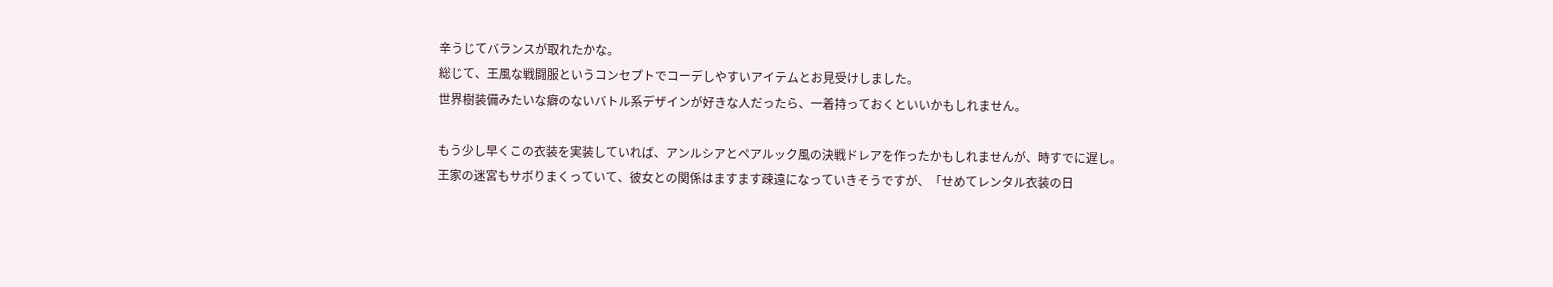辛うじてバランスが取れたかな。
総じて、王風な戦闘服というコンセプトでコーデしやすいアイテムとお見受けしました。
世界樹装備みたいな癖のないバトル系デザインが好きな人だったら、一着持っておくといいかもしれません。

もう少し早くこの衣装を実装していれば、アンルシアとペアルック風の決戦ドレアを作ったかもしれませんが、時すでに遅し。
王家の迷宮もサボりまくっていて、彼女との関係はますます疎遠になっていきそうですが、「せめてレンタル衣装の日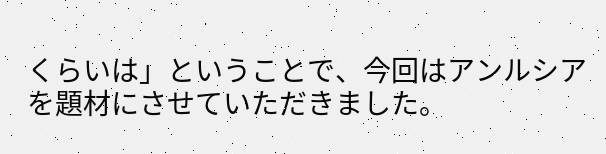くらいは」ということで、今回はアンルシアを題材にさせていただきました。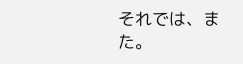それでは、また。